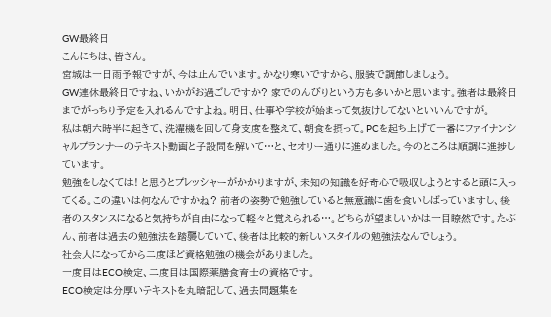GW最終日
こんにちは、皆さん。
宮城は一日雨予報ですが、今は止んでいます。かなり寒いですから、服装で調節しましょう。
GW連休最終日ですね、いかがお過ごしですか? 家でのんびりという方も多いかと思います。強者は最終日までがっちり予定を入れるんですよね。明日、仕事や学校が始まって気抜けしてないといいんですが。
私は朝六時半に起きて、洗濯機を回して身支度を整えて、朝食を摂って。PCを起ち上げて一番にファイナンシャルプランナーのテキスト動画と子設問を解いて…と、セオリー通りに進めました。今のところは順調に進捗しています。
勉強をしなくては! と思うとプレッシャーがかかりますが、未知の知識を好奇心で吸収しようとすると頭に入ってくる。この違いは何なんですかね? 前者の姿勢で勉強していると無意識に歯を食いしばっていますし、後者のスタンスになると気持ちが自由になって軽々と覚えられる…。どちらが望ましいかは一目瞭然です。たぶん、前者は過去の勉強法を踏襲していて、後者は比較的新しいスタイルの勉強法なんでしょう。
社会人になってから二度ほど資格勉強の機会がありました。
一度目はECO検定、二度目は国際薬膳食育士の資格です。
ECO検定は分厚いテキストを丸暗記して、過去問題集を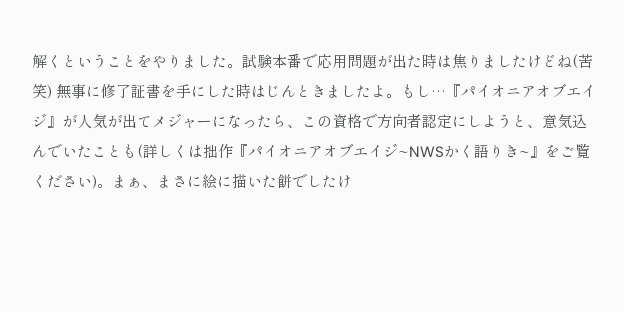解くということをやりました。試験本番で応用問題が出た時は焦りましたけどね(苦笑) 無事に修了証書を手にした時はじんときましたよ。もし…『パイオニアオブエイジ』が人気が出てメジャーになったら、この資格で方向者認定にしようと、意気込んでいたことも(詳しくは拙作『パイオニアオブエイジ~NWSかく語りき~』をご覧ください)。まぁ、まさに絵に描いた餅でしたけ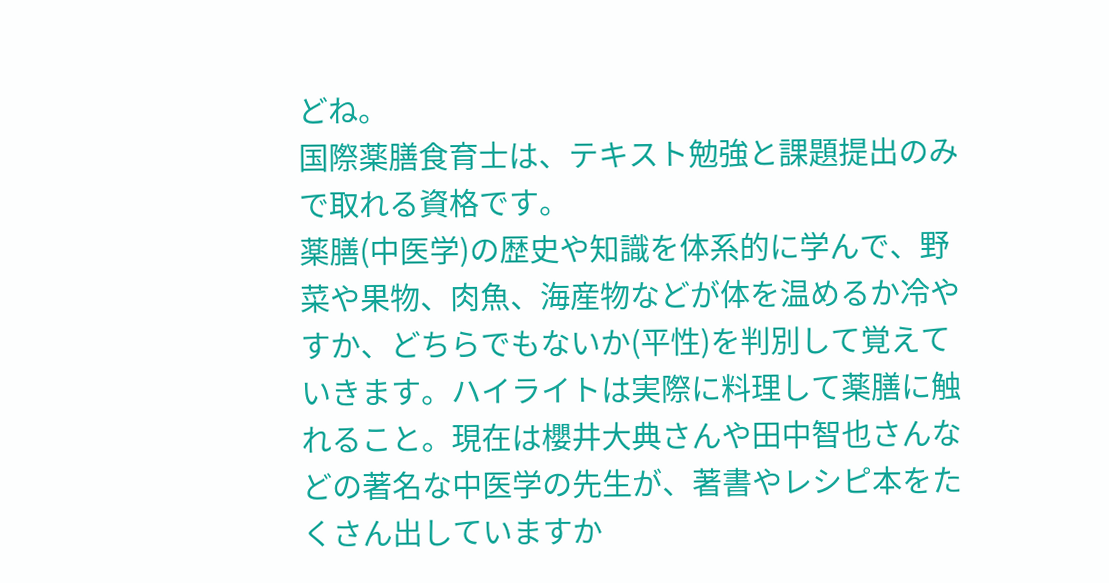どね。
国際薬膳食育士は、テキスト勉強と課題提出のみで取れる資格です。
薬膳(中医学)の歴史や知識を体系的に学んで、野菜や果物、肉魚、海産物などが体を温めるか冷やすか、どちらでもないか(平性)を判別して覚えていきます。ハイライトは実際に料理して薬膳に触れること。現在は櫻井大典さんや田中智也さんなどの著名な中医学の先生が、著書やレシピ本をたくさん出していますか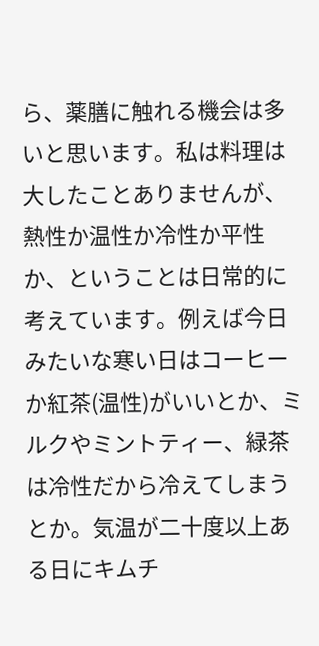ら、薬膳に触れる機会は多いと思います。私は料理は大したことありませんが、熱性か温性か冷性か平性か、ということは日常的に考えています。例えば今日みたいな寒い日はコーヒーか紅茶(温性)がいいとか、ミルクやミントティー、緑茶は冷性だから冷えてしまうとか。気温が二十度以上ある日にキムチ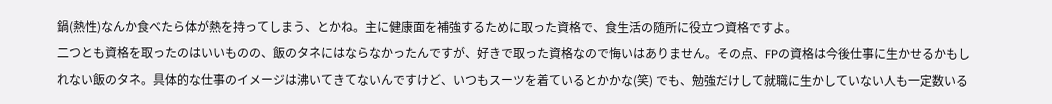鍋(熱性)なんか食べたら体が熱を持ってしまう、とかね。主に健康面を補強するために取った資格で、食生活の随所に役立つ資格ですよ。
二つとも資格を取ったのはいいものの、飯のタネにはならなかったんですが、好きで取った資格なので悔いはありません。その点、FPの資格は今後仕事に生かせるかもしれない飯のタネ。具体的な仕事のイメージは沸いてきてないんですけど、いつもスーツを着ているとかかな(笑) でも、勉強だけして就職に生かしていない人も一定数いる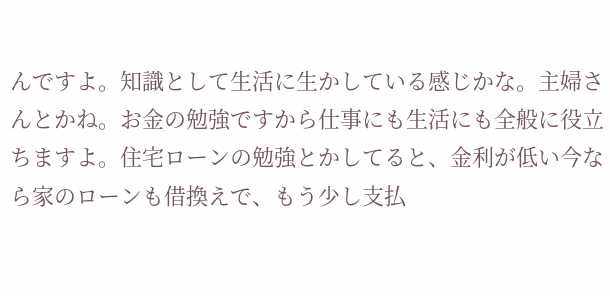んですよ。知識として生活に生かしている感じかな。主婦さんとかね。お金の勉強ですから仕事にも生活にも全般に役立ちますよ。住宅ローンの勉強とかしてると、金利が低い今なら家のローンも借換えで、もう少し支払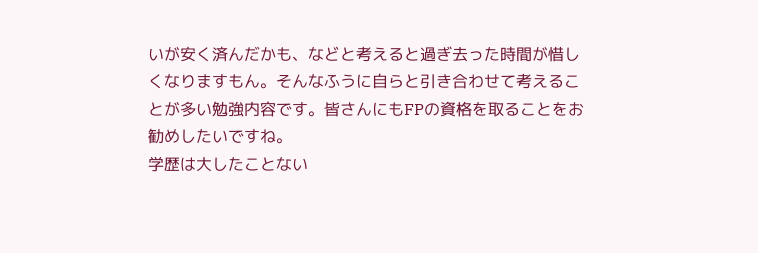いが安く済んだかも、などと考えると過ぎ去った時間が惜しくなりますもん。そんなふうに自らと引き合わせて考えることが多い勉強内容です。皆さんにもFPの資格を取ることをお勧めしたいですね。
学歴は大したことない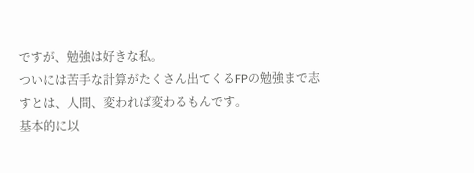ですが、勉強は好きな私。
ついには苦手な計算がたくさん出てくるFPの勉強まで志すとは、人間、変われば変わるもんです。
基本的に以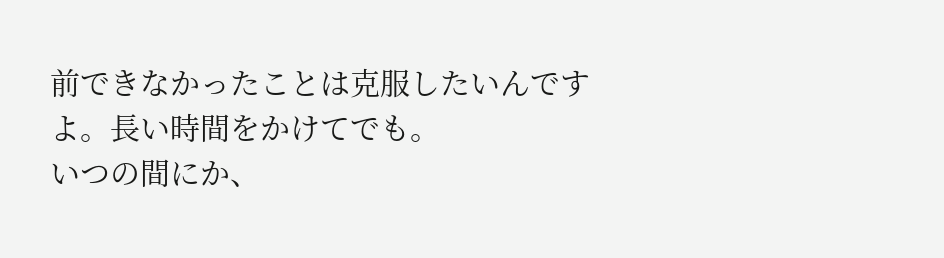前できなかったことは克服したいんですよ。長い時間をかけてでも。
いつの間にか、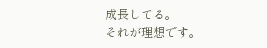成長してる。
それが理想です。